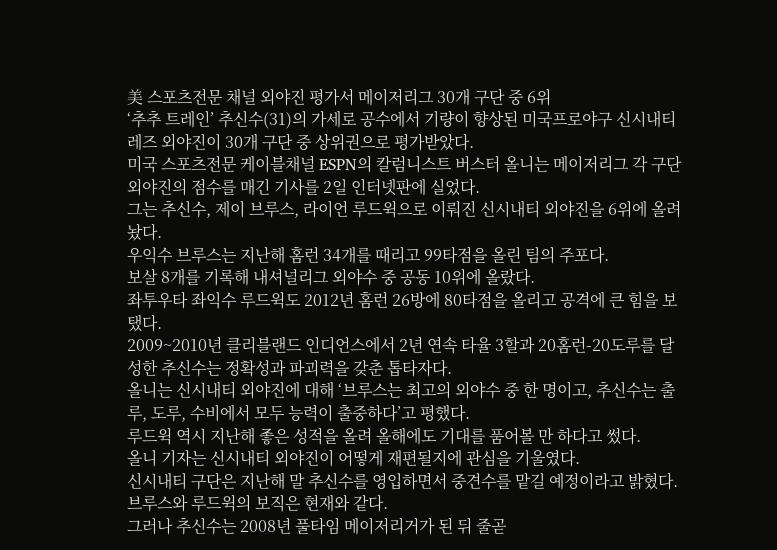美 스포츠전문 채널 외야진 평가서 메이저리그 30개 구단 중 6위
‘추추 트레인’ 추신수(31)의 가세로 공수에서 기량이 향상된 미국프로야구 신시내티 레즈 외야진이 30개 구단 중 상위권으로 평가받았다.
미국 스포츠전문 케이블채널 ESPN의 칼럼니스트 버스터 올니는 메이저리그 각 구단 외야진의 점수를 매긴 기사를 2일 인터넷판에 실었다.
그는 추신수, 제이 브루스, 라이언 루드윅으로 이뤄진 신시내티 외야진을 6위에 올려놨다.
우익수 브루스는 지난해 홈런 34개를 때리고 99타점을 올린 팀의 주포다.
보살 8개를 기록해 내셔널리그 외야수 중 공동 10위에 올랐다.
좌투우타 좌익수 루드윅도 2012년 홈런 26방에 80타점을 올리고 공격에 큰 힘을 보탰다.
2009~2010년 클리블랜드 인디언스에서 2년 연속 타율 3할과 20홈런-20도루를 달성한 추신수는 정확성과 파괴력을 갖춘 톱타자다.
올니는 신시내티 외야진에 대해 ‘브루스는 최고의 외야수 중 한 명이고, 추신수는 출루, 도루, 수비에서 모두 능력이 출중하다’고 평했다.
루드윅 역시 지난해 좋은 성적을 올려 올해에도 기대를 품어볼 만 하다고 썼다.
올니 기자는 신시내티 외야진이 어떻게 재편될지에 관심을 기울였다.
신시내티 구단은 지난해 말 추신수를 영입하면서 중견수를 맡길 예정이라고 밝혔다. 브루스와 루드윅의 보직은 현재와 같다.
그러나 추신수는 2008년 풀타임 메이저리거가 된 뒤 줄곧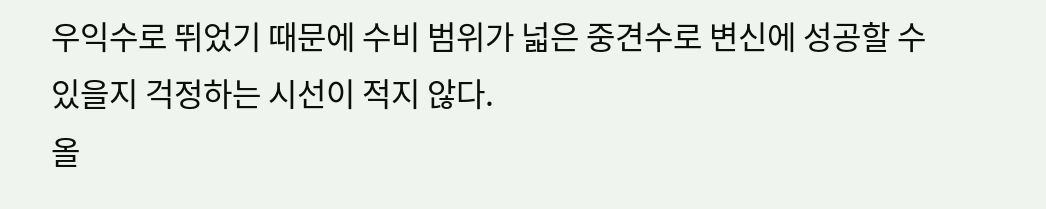우익수로 뛰었기 때문에 수비 범위가 넓은 중견수로 변신에 성공할 수 있을지 걱정하는 시선이 적지 않다.
올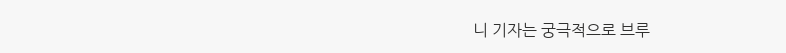니 기자는 궁극적으로 브루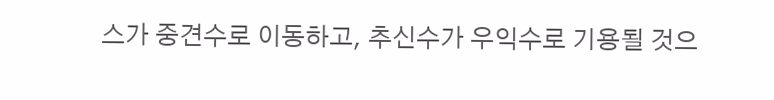스가 중견수로 이동하고, 추신수가 우익수로 기용될 것으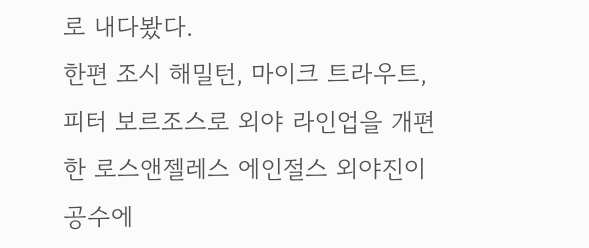로 내다봤다.
한편 조시 해밀턴, 마이크 트라우트, 피터 보르조스로 외야 라인업을 개편한 로스앤젤레스 에인절스 외야진이 공수에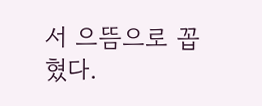서 으뜸으로 꼽혔다.